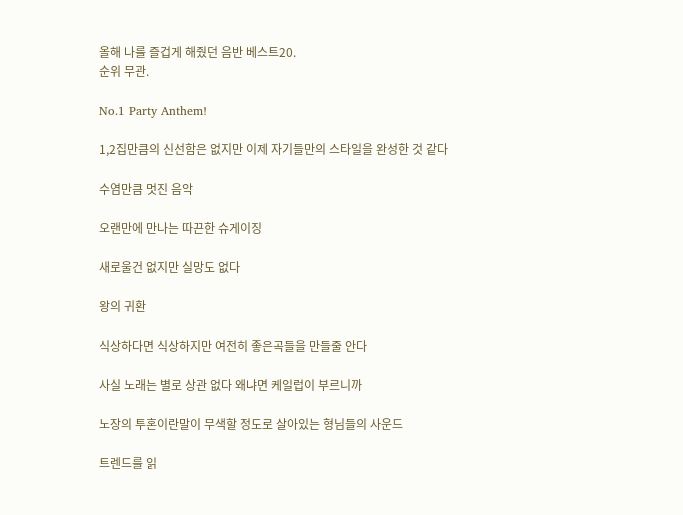올해 나를 즐겁게 해줬던 음반 베스트20.
순위 무관.

No.1 Party Anthem!

1,2집만큼의 신선함은 없지만 이제 자기들만의 스타일을 완성한 것 같다

수염만큼 멋진 음악

오랜만에 만나는 따끈한 슈게이징

새로울건 없지만 실망도 없다

왕의 귀환

식상하다면 식상하지만 여전히 좋은곡들을 만들줄 안다

사실 노래는 별로 상관 없다 왜냐면 케일럽이 부르니까

노장의 투혼이란말이 무색할 정도로 살아있는 형님들의 사운드

트렌드를 읽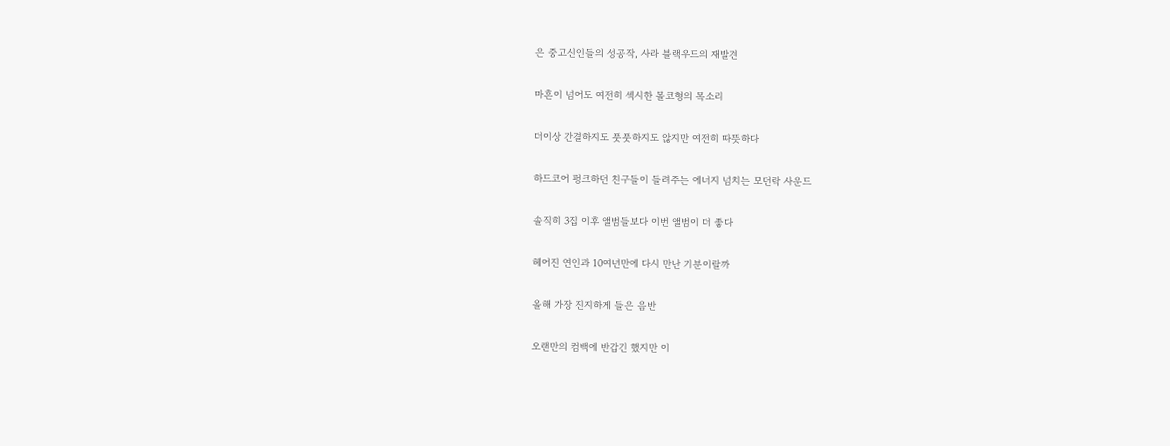은 중고신인들의 성공작, 사라 블랙우드의 재발견

마흔이 넘어도 여전히 섹시한 몰코형의 목소리

더이상 간결하지도 풋풋하지도 않지만 여전히 따뜻하다

하드코어 펑크하던 친구들이 들려주는 에너지 넘치는 모던락 사운드

솔직히 3집 이후 앨범들보다 이번 앨범이 더 좋다

헤어진 연인과 10여년만에 다시 만난 기분이랄까

올해 가장 진지하게 들은 음반

오랜만의 컴백에 반갑긴 했지만 이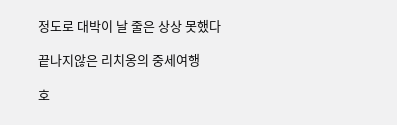정도로 대박이 날 줄은 상상 못했다

끝나지않은 리치옹의 중세여행

호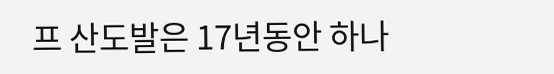프 산도발은 17년동안 하나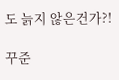도 늙지 않은건가?!

꾸준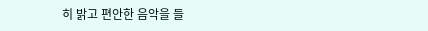히 밝고 편안한 음악을 들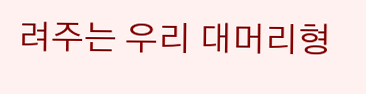려주는 우리 대머리형